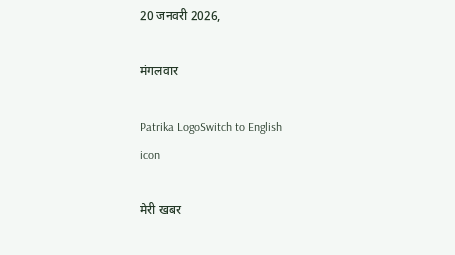20 जनवरी 2026,

मंगलवार

Patrika LogoSwitch to English
icon

मेरी खबर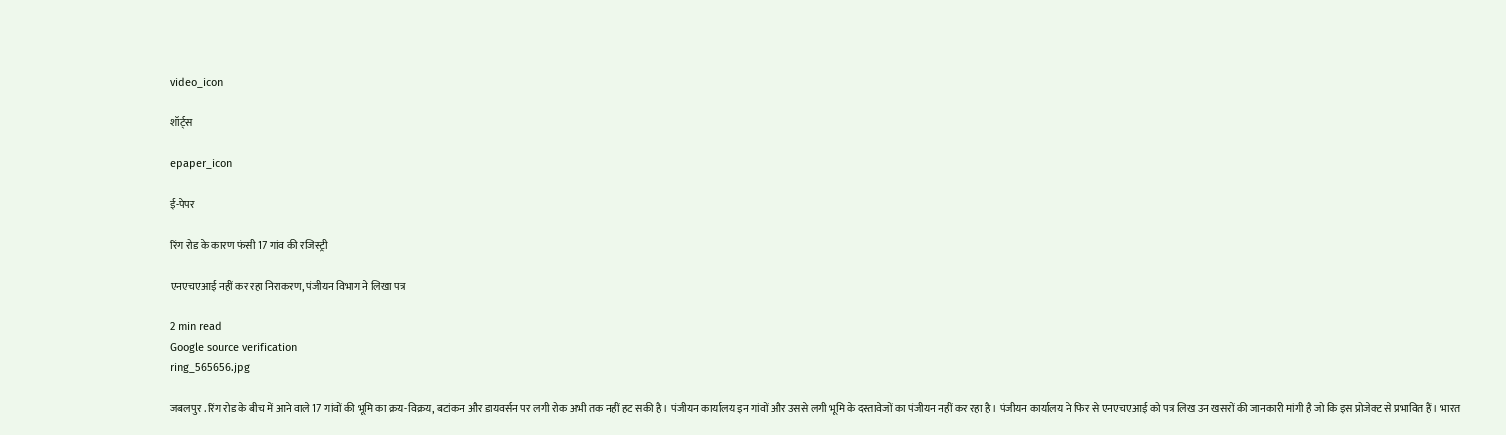video_icon

शॉर्ट्स

epaper_icon

ई-पेपर

रिंग रोड के कारण फंसी 17 गांव की रजिस्ट्री

एनएचएआई नहीं कर रहा निराकरण, पंजीयन विभाग ने लिखा पत्र

2 min read
Google source verification
ring_565656.jpg

जबलपुर . रिंग रोड के बीच में आने वाले 17 गांवों की भूमि का क्रय-विक्रय, बटांकन और डायवर्सन पर लगी रोक अभी तक नहीं हट सकी है। पंजीयन कार्यालय इन गांवों और उससे लगी भूमि के दस्तावेजों का पंजीयन नहीं कर रहा है। पंजीयन कार्यालय ने फिर से एनएचएआई को पत्र लिख उन खसरों की जानकारी मांगी है जो कि इस प्रोजेक्ट से प्रभावित हैं। भारत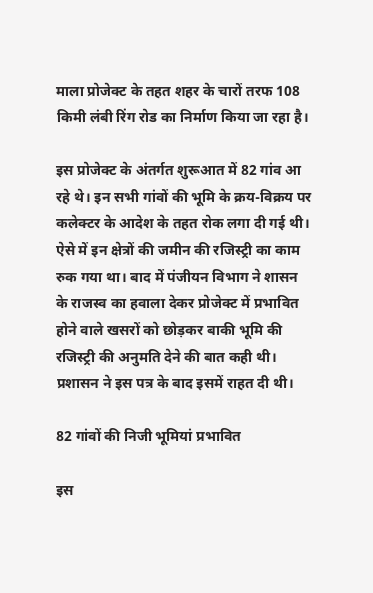माला प्रोजेक्ट के तहत शहर के चारों तरफ 108 किमी लंबी रिंग रोड का निर्माण किया जा रहा है।

इस प्रोजेक्ट के अंतर्गत शुरूआत में 82 गांव आ रहे थे। इन सभी गांवों की भूमि के क्रय-विक्रय पर कलेक्टर के आदेश के तहत रोक लगा दी गई थी। ऐसे में इन क्षेत्रों की जमीन की रजिस्ट्री का काम रुक गया था। बाद में पंजीयन विभाग ने शासन के राजस्व का हवाला देकर प्रोजेक्ट में प्रभावित होने वाले खसरों को छोड़कर बाकी भूमि की रजिस्ट्री की अनुमति देने की बात कही थी। प्रशासन ने इस पत्र के बाद इसमें राहत दी थी।

82 गांवों की निजी भूमियां प्रभावित

इस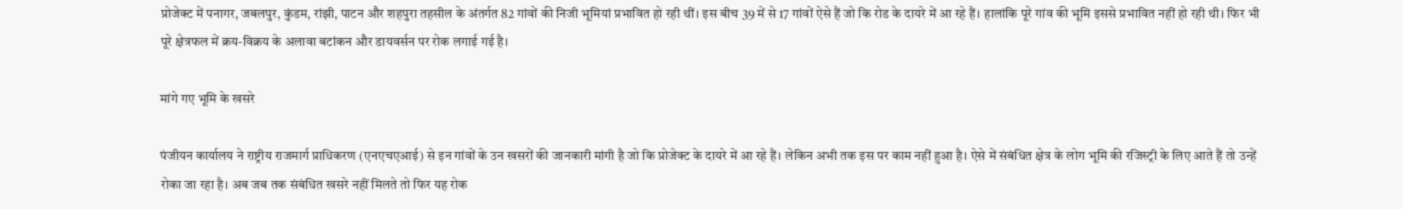प्रोजेक्ट में पनागर, जबलपुर, कुंडम, रांझी, पाटन और शहपुरा तहसील के अंतर्गत 82 गांवों की निजी भूमियां प्रभावित हो रही थीं। इस बीच 39 में से 17 गांवों ऐसे हैं जो कि रोड के दायरे में आ रहे हैं। हालांकि पूरे गांव की भूमि इससे प्रभावित नहीं हो रही थी। फिर भी पूरे क्षेत्रफल में क्रय-विक्रय के अलावा बटांकन और डायवर्सन पर रोक लगाई गई है।

मांगे गए भूमि के खसरे

पंजीयन कार्यालय ने राष्ट्रीय राजमार्ग प्राधिकरण (एनएचएआई) से इन गांवों के उन खसरों की जानकारी मांगी है जो कि प्रोजेक्ट के दायरे में आ रहे हैं। लेकिन अभी तक इस पर काम नहीं हुआ है। ऐसे में संबंधित क्षेत्र के लोग भूमि की रजिस्ट्री के लिए आते हैं तो उन्हें रोका जा रहा है। अब जब तक संबंधित खसरे नहीं मिलते तो फिर यह रोक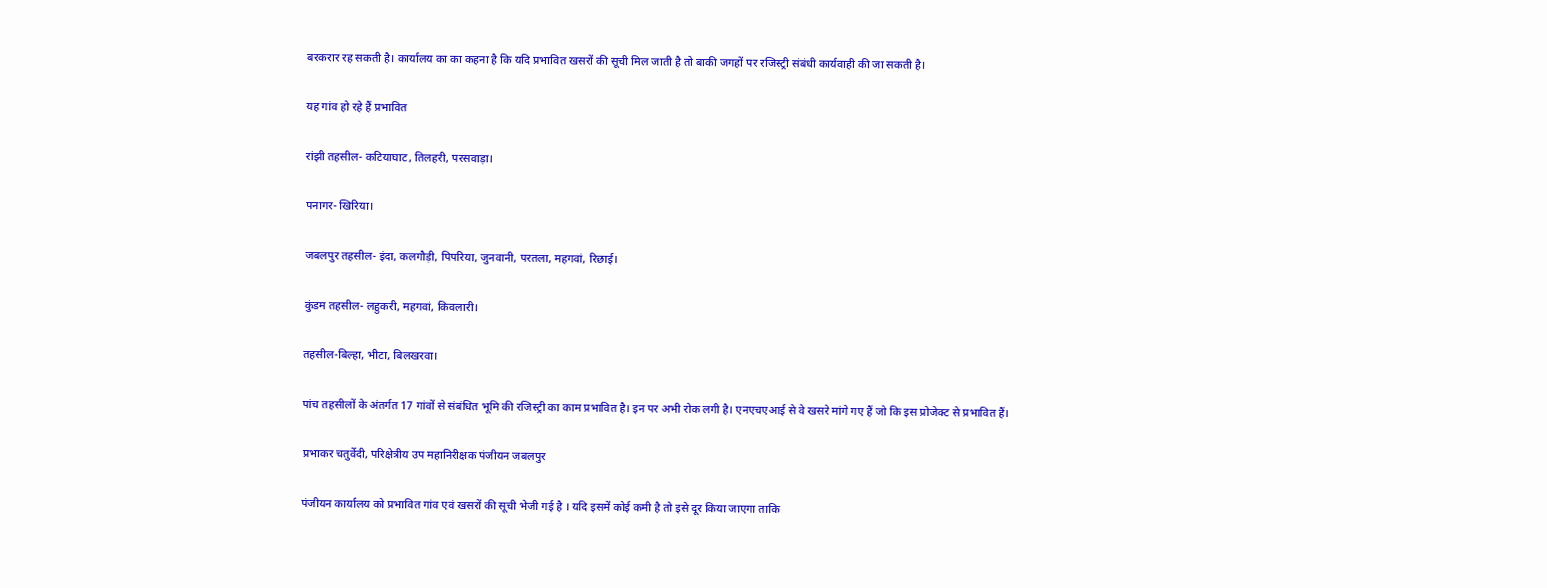बरकरार रह सकती है। कार्यालय का का कहना है कि यदि प्रभावित खसरों की सूची मिल जाती है तो बाकी जगहों पर रजिस्ट्री संबंधी कार्यवाही की जा सकती है।

यह गांव हो रहे हैं प्रभावित

रांझी तहसील- कटियाघाट, तिलहरी, परसवाड़ा।

पनागर- खिरिया।

जबलपुर तहसील- इंदा, कलगौड़ी, पिपरिया, जुनवानी, परतला, महगवां, रिछाई।

कुंडम तहसील- लहुकरी, महगवां, किवलारी।

तहसील-बिल्हा, भीटा, बिलखरवा।

पांच तहसीलों के अंतर्गत 17 गांवों से संबंधित भूमि की रजिस्ट्री का काम प्रभावित है। इन पर अभी रोक लगी है। एनएचएआई से वे खसरे मांगे गए हैं जो कि इस प्रोजेक्ट से प्रभावित हैं।

प्रभाकर चतुर्वेदी, परिक्षेत्रीय उप महानिरीक्षक पंजीयन जबलपुर

पंजीयन कार्यालय को प्रभावित गांव एवं खसरों की सूची भेजी गई है । यदि इसमें कोई कमी है तो इसे दूर किया जाएगा ताकि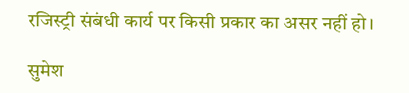रजिस्ट्री संबंधी कार्य पर किसी प्रकार का असर नहीं हो।

सुमेश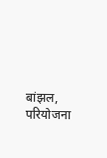बांझल, परियोजना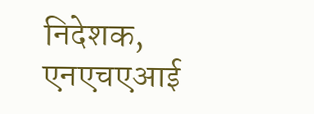निदेशक, एनएचएआई